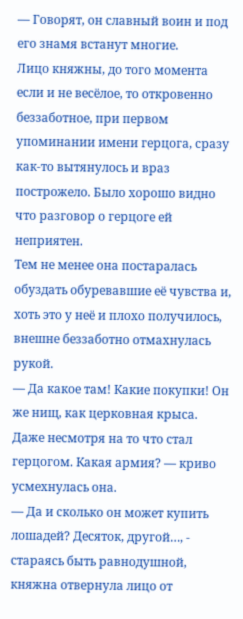— Говорят, он славный воин и под его знамя встанут многие.
Лицо княжны, до того момента если и не весёлое, то откровенно беззаботное, при первом упоминании имени герцога, сразу как-то вытянулось и враз построжело. Было хорошо видно что разговор о герцоге ей неприятен.
Тем не менее она постаралась обуздать обуревавшие её чувства и, хоть это у неё и плохо получилось, внешне беззаботно отмахнулась рукой.
— Да какое там! Какие покупки! Он же нищ, как церковная крыса. Даже несмотря на то что стал герцогом. Какая армия? — криво усмехнулась она.
— Да и сколько он может купить лошадей? Десяток, другой…, - стараясь быть равнодушной, княжна отвернула лицо от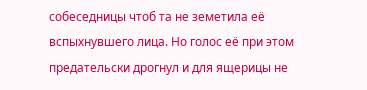собеседницы чтоб та не земетила её вспыхнувшего лица. Но голос её при этом предательски дрогнул и для ящерицы не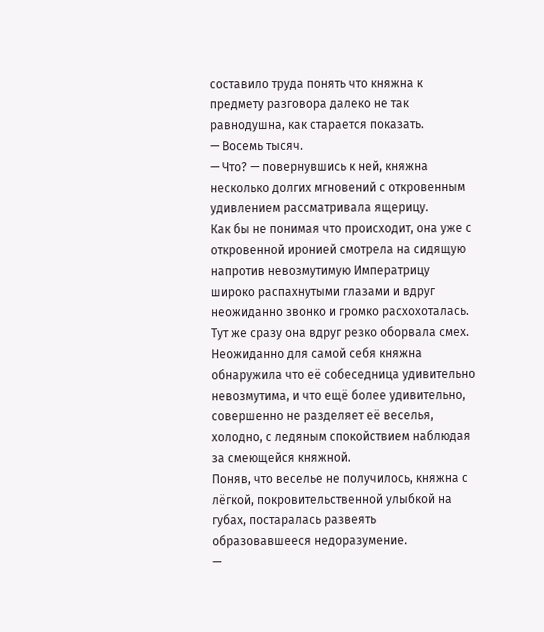составило труда понять что княжна к предмету разговора далеко не так равнодушна, как старается показать.
— Восемь тысяч.
— Что? — повернувшись к ней, княжна несколько долгих мгновений с откровенным удивлением рассматривала ящерицу.
Как бы не понимая что происходит, она уже с откровенной иронией смотрела на сидящую напротив невозмутимую Императрицу широко распахнутыми глазами и вдруг неожиданно звонко и громко расхохоталась.
Тут же сразу она вдруг резко оборвала смех. Неожиданно для самой себя княжна обнаружила что её собеседница удивительно невозмутима, и что ещё более удивительно, совершенно не разделяет её веселья, холодно, с ледяным спокойствием наблюдая за смеющейся княжной.
Поняв, что веселье не получилось, княжна с лёгкой, покровительственной улыбкой на губах, постаралась развеять образовавшееся недоразумение.
—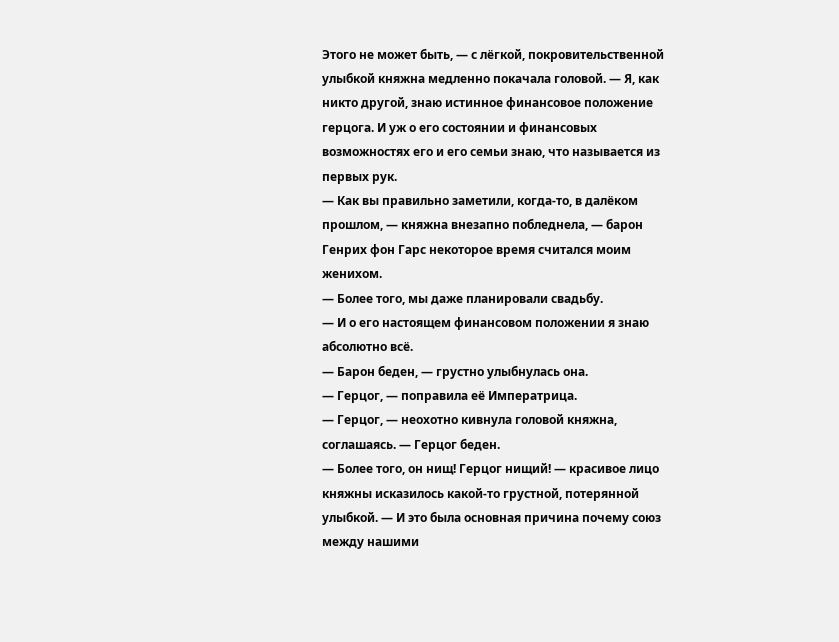Этого не может быть, — с лёгкой, покровительственной улыбкой княжна медленно покачала головой. — Я, как никто другой, знаю истинное финансовое положение герцога. И уж о его состоянии и финансовых возможностях его и его семьи знаю, что называется из первых рук.
— Как вы правильно заметили, когда-то, в далёком прошлом, — княжна внезапно побледнела, — барон Генрих фон Гарс некоторое время считался моим женихом.
— Более того, мы даже планировали свадьбу.
— И о его настоящем финансовом положении я знаю абсолютно всё.
— Барон беден, — грустно улыбнулась она.
— Герцог, — поправила её Императрица.
— Герцог, — неохотно кивнула головой княжна, соглашаясь. — Герцог беден.
— Более того, он нищ! Герцог нищий! — красивое лицо княжны исказилось какой-то грустной, потерянной улыбкой. — И это была основная причина почему союз между нашими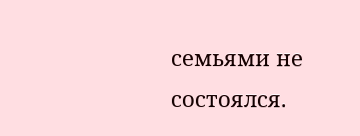семьями не состоялся.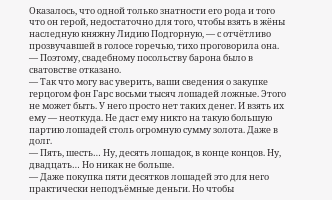Оказалось, что одной только знатности его рода и того что он герой, недостаточно для того, чтобы взять в жёны наследную княжну Лидию Подгорную, — с отчётливо прозвучавшей в голосе горечью, тихо проговорила она. — Поэтому, свадебному посольству барона было в сватовстве отказано.
— Так что могу вас уверить, ваши сведения о закупке герцогом фон Гарс восьми тысяч лошадей ложные. Этого не может быть. У него просто нет таких денег. И взять их ему — неоткуда. Не даст ему никто на такую большую партию лошадей столь огромную сумму золота. Даже в долг.
— Пять, шесть… Ну, десять лошадок, в конце концов. Ну, двадцать… Но никак не больше.
— Даже покупка пяти десятков лошадей это для него практически неподъёмные деньги. Но чтобы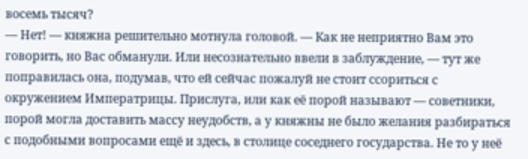восемь тысяч?
— Нет! — княжна решительно мотнула головой. — Как не неприятно Вам это говорить, но Вас обманули. Или несознательно ввели в заблуждение, — тут же поправилась она, подумав, что ей сейчас пожалуй не стоит ссориться с окружением Императрицы. Прислуга, или как её порой называют — советники, порой могла доставить массу неудобств, а у княжны не было желания разбираться с подобными вопросами ещё и здесь, в столице соседнего государства. Не то у неё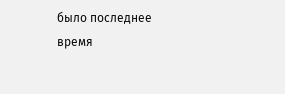было последнее время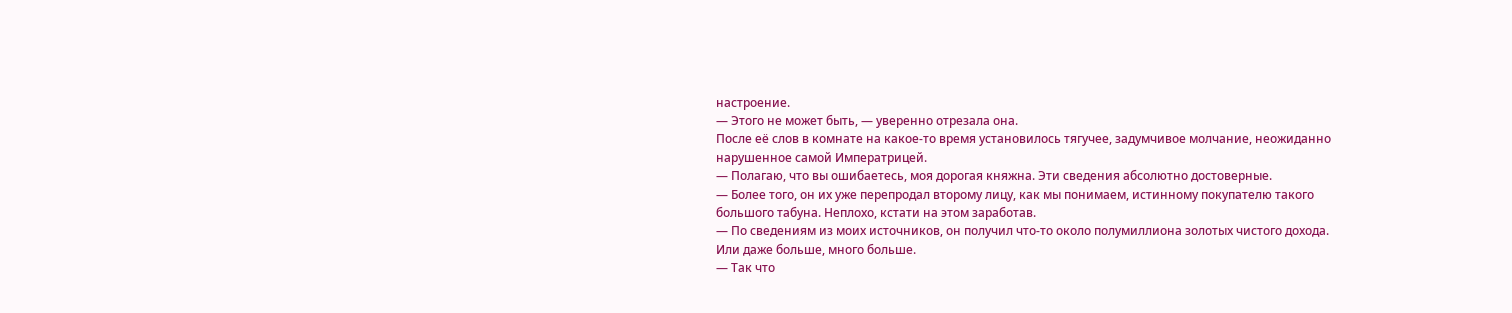настроение.
— Этого не может быть, — уверенно отрезала она.
После её слов в комнате на какое-то время установилось тягучее, задумчивое молчание, неожиданно нарушенное самой Императрицей.
— Полагаю, что вы ошибаетесь, моя дорогая княжна. Эти сведения абсолютно достоверные.
— Более того, он их уже перепродал второму лицу, как мы понимаем, истинному покупателю такого большого табуна. Неплохо, кстати на этом заработав.
— По сведениям из моих источников, он получил что-то около полумиллиона золотых чистого дохода. Или даже больше, много больше.
— Так что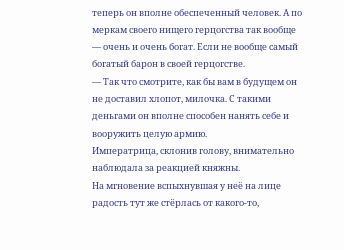теперь он вполне обеспеченный человек. А по меркам своего нищего герцогства так вообще — очень и очень богат. Если не вообще самый богатый барон в своей герцогстве.
— Так что смотрите, как бы вам в будущем он не доставил хлопот, милочка. С такими деньгами он вполне способен нанять себе и вооружить целую армию.
Императрица, склонив голову, внимательно наблюдала за реакцией княжны.
На мгновение вспыхнувшая у неё на лице радость тут же стёрлась от какого-то,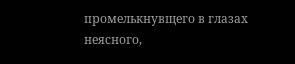промелькнувщего в глазах неясного,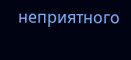неприятного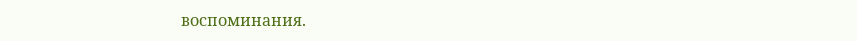воспоминания.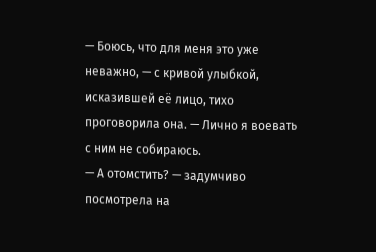— Боюсь, что для меня это уже неважно, — с кривой улыбкой, исказившей её лицо, тихо проговорила она. — Лично я воевать с ним не собираюсь.
— А отомстить? — задумчиво посмотрела на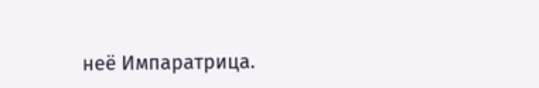неё Импаратрица.